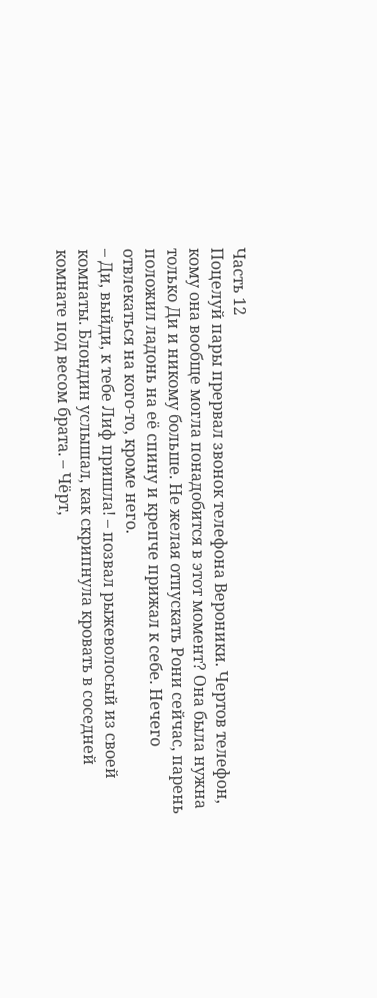Часть 12
Поцелуй пары прервал звонок телефона Вероники. Чертов телефон, кому она вообще могла понадобится в этот момент? Она была нужна только Ди и никому больше. Не желая отпускать Рони сейчас, парень положил ладонь на её спину и крепче прижал к себе. Нечего отвлекаться на кого-то, кроме него.
– Ди, выйди, к тебе Лиф пришла! – позвал рыжеволосый из своей комнаты. Блондин услышал, как скрипнула кровать в соседней комнате под весом брата. – Чёрт,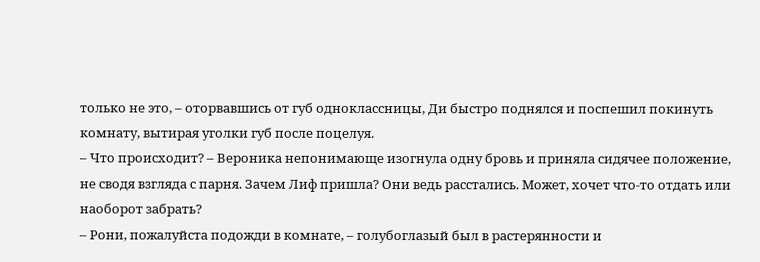только не это, – оторвавшись от губ одноклассницы, Ди быстро поднялся и поспешил покинуть комнату, вытирая уголки губ после поцелуя.
– Что происходит? – Вероника непонимающе изогнула одну бровь и приняла сидячее положение, не сводя взгляда с парня. Зачем Лиф пришла? Они ведь расстались. Может, хочет что-то отдать или наоборот забрать?
– Рони, пожалуйста подожди в комнате, – голубоглазый был в растерянности и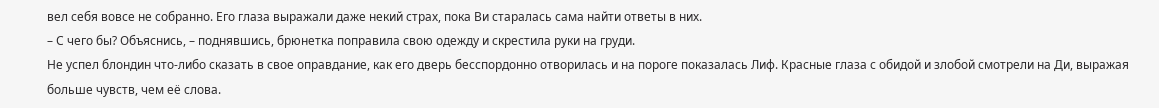вел себя вовсе не собранно. Его глаза выражали даже некий страх, пока Ви старалась сама найти ответы в них.
– С чего бы? Объяснись, – поднявшись, брюнетка поправила свою одежду и скрестила руки на груди.
Не успел блондин что-либо сказать в свое оправдание, как его дверь бесспордонно отворилась и на пороге показалась Лиф. Красные глаза с обидой и злобой смотрели на Ди, выражая больше чувств, чем её слова.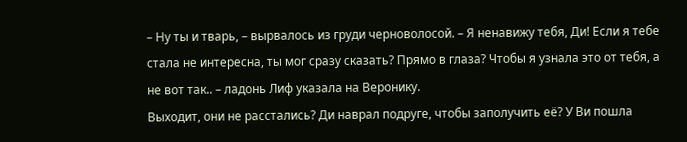– Ну ты и тварь, – вырвалось из груди черноволосой. – Я ненавижу тебя, Ди! Если я тебе стала не интересна, ты мог сразу сказать? Прямо в глаза? Чтобы я узнала это от тебя, а не вот так.. – ладонь Лиф указала на Веронику.
Выходит, они не расстались? Ди наврал подруге, чтобы заполучить её? У Ви пошла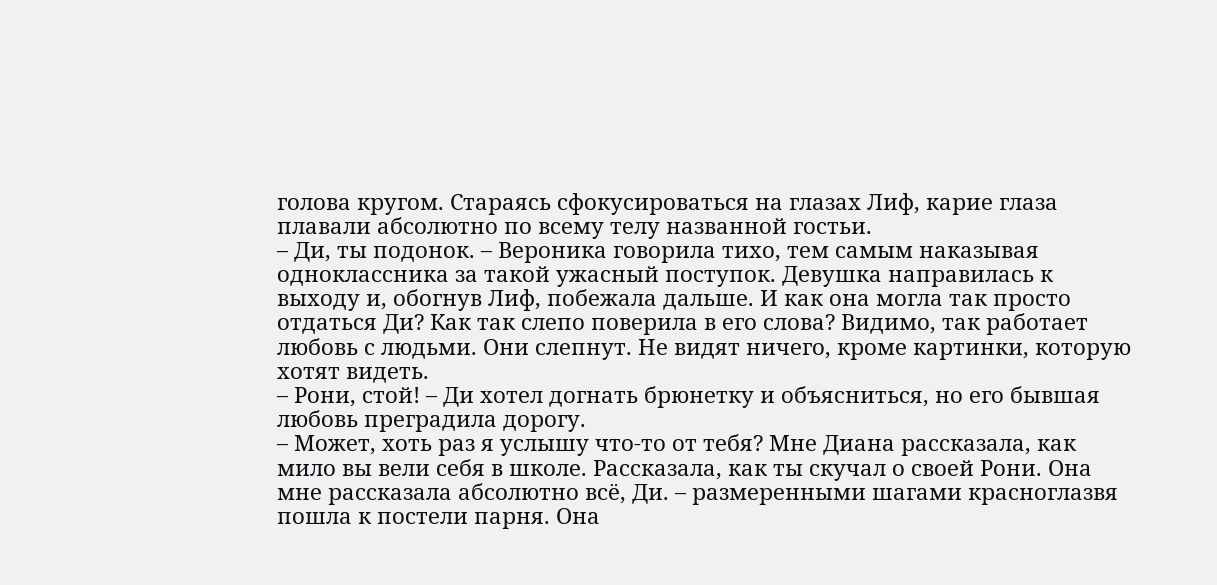голова кругом. Стараясь сфокусироваться на глазах Лиф, карие глаза плавали абсолютно по всему телу названной гостьи.
– Ди, ты подонок. – Вероника говорила тихо, тем самым наказывая одноклассника за такой ужасный поступок. Девушка направилась к выходу и, обогнув Лиф, побежала дальше. И как она могла так просто отдаться Ди? Как так слепо поверила в его слова? Видимо, так работает любовь с людьми. Они слепнут. Не видят ничего, кроме картинки, которую хотят видеть.
– Рони, стой! – Ди хотел догнать брюнетку и объясниться, но его бывшая любовь преградила дорогу.
– Может, хоть раз я услышу что-то от тебя? Мне Диана рассказала, как мило вы вели себя в школе. Рассказала, как ты скучал о своей Рони. Она мне рассказала абсолютно всё, Ди. – размеренными шагами красноглазвя пошла к постели парня. Она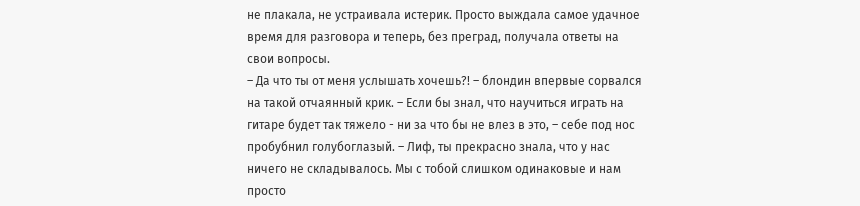не плакала, не устраивала истерик. Просто выждала самое удачное время для разговора и теперь, без преград, получала ответы на свои вопросы.
– Да что ты от меня услышать хочешь?! – блондин впервые сорвался на такой отчаянный крик. – Если бы знал, что научиться играть на гитаре будет так тяжело - ни за что бы не влез в это, – себе под нос пробубнил голубоглазый. – Лиф, ты прекрасно знала, что у нас ничего не складывалось. Мы с тобой слишком одинаковые и нам просто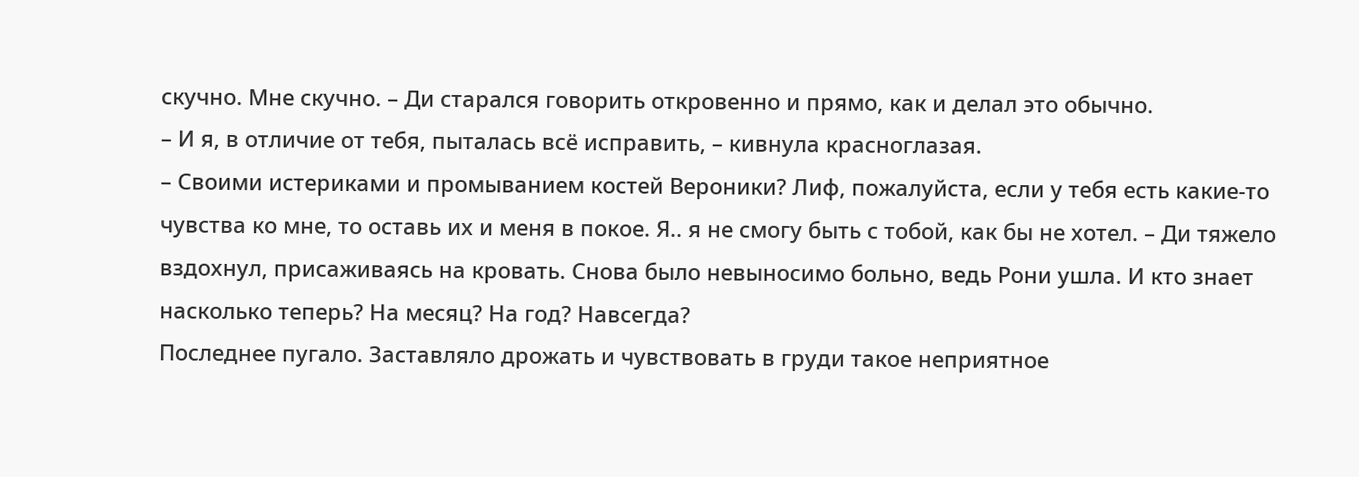скучно. Мне скучно. – Ди старался говорить откровенно и прямо, как и делал это обычно.
– И я, в отличие от тебя, пыталась всё исправить, – кивнула красноглазая.
– Своими истериками и промыванием костей Вероники? Лиф, пожалуйста, если у тебя есть какие-то чувства ко мне, то оставь их и меня в покое. Я.. я не смогу быть с тобой, как бы не хотел. – Ди тяжело вздохнул, присаживаясь на кровать. Снова было невыносимо больно, ведь Рони ушла. И кто знает насколько теперь? На месяц? На год? Навсегда?
Последнее пугало. Заставляло дрожать и чувствовать в груди такое неприятное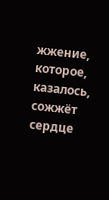жжение, которое, казалось, сожжёт сердце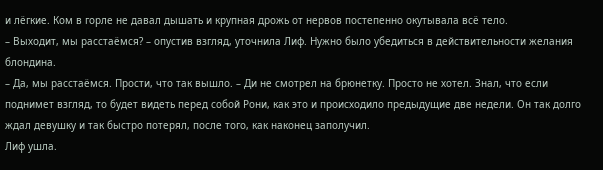и лёгкие. Ком в горле не давал дышать и крупная дрожь от нервов постепенно окутывала всё тело.
– Выходит, мы расстаёмся? – опустив взгляд, уточнила Лиф. Нужно было убедиться в действительности желания блондина.
– Да, мы расстаёмся. Прости, что так вышло. – Ди не смотрел на брюнетку. Просто не хотел. Знал, что если поднимет взгляд, то будет видеть перед собой Рони, как это и происходило предыдущие две недели. Он так долго ждал девушку и так быстро потерял, после того, как наконец заполучил.
Лиф ушла.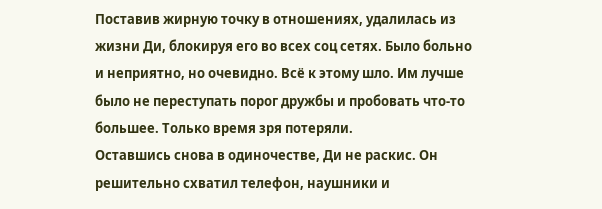Поставив жирную точку в отношениях, удалилась из жизни Ди, блокируя его во всех соц сетях. Было больно и неприятно, но очевидно. Всё к этому шло. Им лучше было не переступать порог дружбы и пробовать что-то большее. Только время зря потеряли.
Оставшись снова в одиночестве, Ди не раскис. Он решительно схватил телефон, наушники и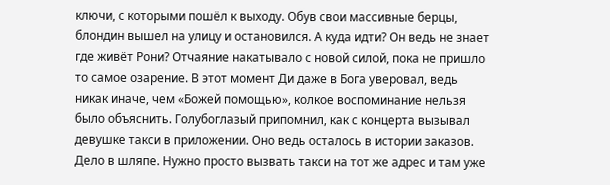ключи, с которыми пошёл к выходу. Обув свои массивные берцы, блондин вышел на улицу и остановился. А куда идти? Он ведь не знает где живёт Рони? Отчаяние накатывало с новой силой, пока не пришло то самое озарение. В этот момент Ди даже в Бога уверовал, ведь никак иначе, чем «Божей помощью», колкое воспоминание нельзя было объяснить. Голубоглазый припомнил, как с концерта вызывал девушке такси в приложении. Оно ведь осталось в истории заказов. Дело в шляпе. Нужно просто вызвать такси на тот же адрес и там уже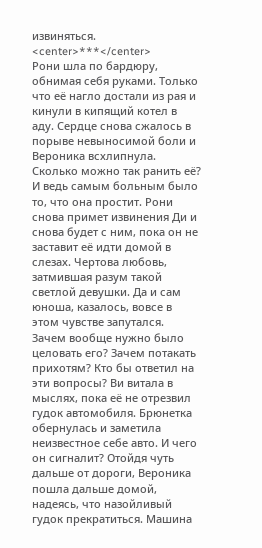извиняться.
<center>***</center>
Рони шла по бардюру, обнимая себя руками. Только что её нагло достали из рая и кинули в кипящий котел в аду. Сердце снова сжалось в порыве невыносимой боли и Вероника всхлипнула. Сколько можно так ранить её? И ведь самым больным было то, что она простит. Рони снова примет извинения Ди и снова будет с ним, пока он не заставит её идти домой в слезах. Чертова любовь, затмившая разум такой светлой девушки. Да и сам юноша, казалось, вовсе в этом чувстве запутался.
Зачем вообще нужно было целовать его? Зачем потакать прихотям? Кто бы ответил на эти вопросы? Ви витала в мыслях, пока её не отрезвил гудок автомобиля. Брюнетка обернулась и заметила неизвестное себе авто. И чего он сигналит? Отойдя чуть дальше от дороги, Вероника пошла дальше домой, надеясь, что назойливый гудок прекратиться. Машина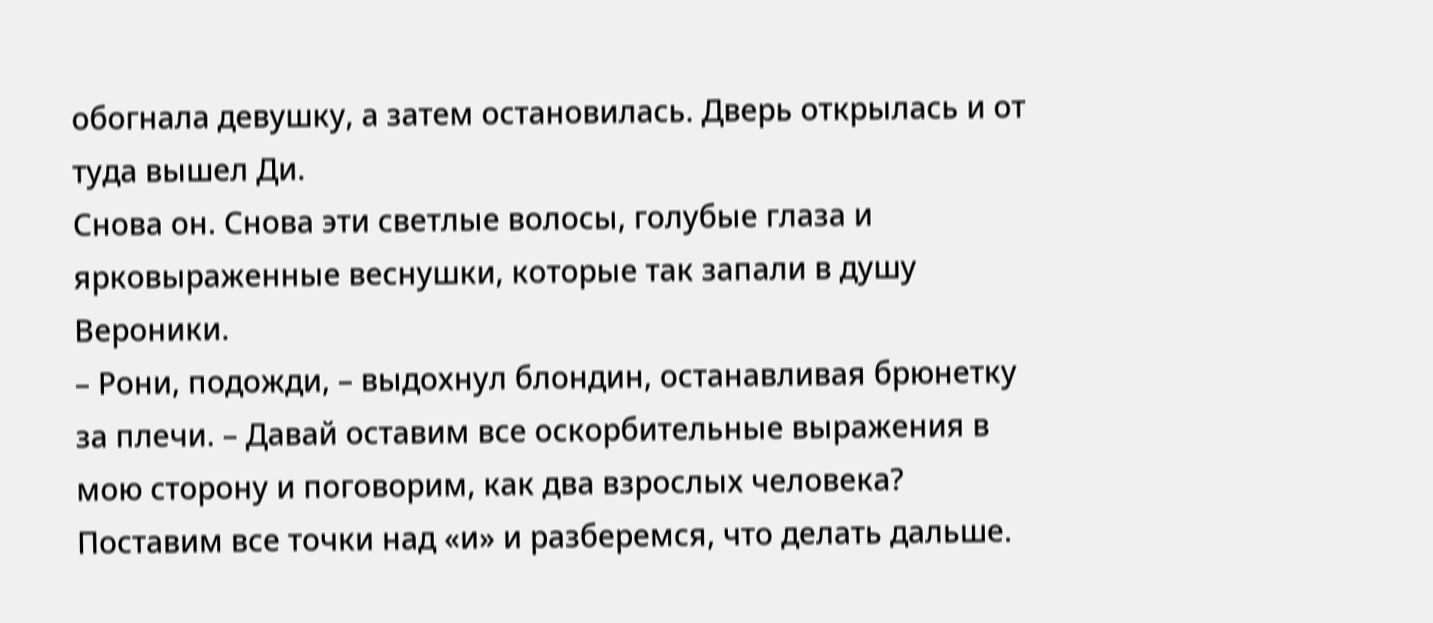обогнала девушку, а затем остановилась. Дверь открылась и от туда вышел Ди.
Снова он. Снова эти светлые волосы, голубые глаза и ярковыраженные веснушки, которые так запали в душу Вероники.
– Рони, подожди, – выдохнул блондин, останавливая брюнетку за плечи. – Давай оставим все оскорбительные выражения в мою сторону и поговорим, как два взрослых человека? Поставим все точки над «и» и разберемся, что делать дальше.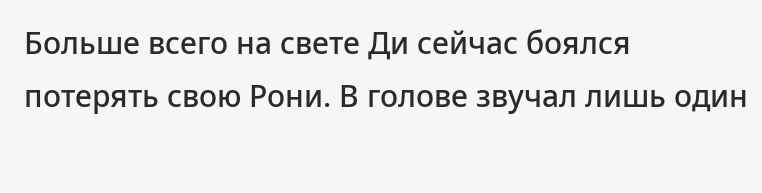Больше всего на свете Ди сейчас боялся потерять свою Рони. В голове звучал лишь один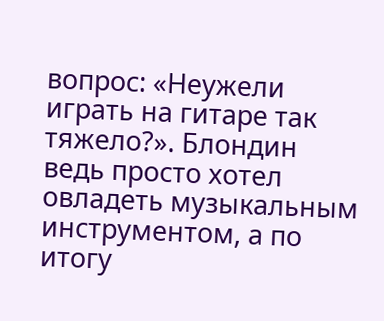вопрос: «Неужели играть на гитаре так тяжело?». Блондин ведь просто хотел овладеть музыкальным инструментом, а по итогу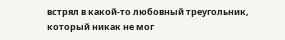встрял в какой-то любовный треугольник, который никак не мог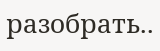разобрать..